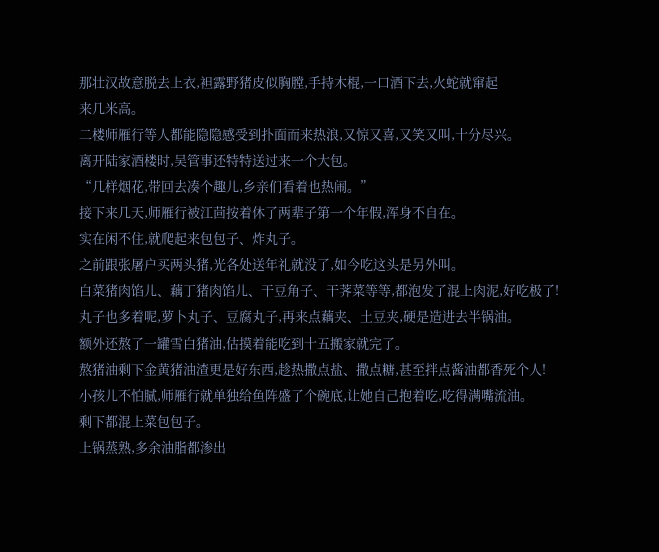那壮汉故意脱去上衣,袒露野猪皮似胸膛,手持木棍,一口酒下去,火蛇就窜起
来几米高。
二楼师雁行等人都能隐隐感受到扑面而来热浪,又惊又喜,又笑又叫,十分尽兴。
离开陆家酒楼时,吴管事还特特送过来一个大包。
“几样烟花,带回去凑个趣儿,乡亲们看着也热闹。”
接下来几天,师雁行被江茴按着休了两辈子第一个年假,浑身不自在。
实在闲不住,就爬起来包包子、炸丸子。
之前跟张屠户买两头猪,光各处送年礼就没了,如今吃这头是另外叫。
白菜猪肉馅儿、藕丁猪肉馅儿、干豆角子、干荠菜等等,都泡发了混上肉泥,好吃极了!
丸子也多着呢,萝卜丸子、豆腐丸子,再来点藕夹、土豆夹,硬是造进去半锅油。
额外还熬了一罐雪白猪油,估摸着能吃到十五搬家就完了。
熬猪油剩下金黄猪油渣更是好东西,趁热撒点盐、撒点糖,甚至拌点酱油都香死个人!
小孩儿不怕腻,师雁行就单独给鱼阵盛了个碗底,让她自己抱着吃,吃得满嘴流油。
剩下都混上菜包包子。
上锅蒸熟,多余油脂都渗出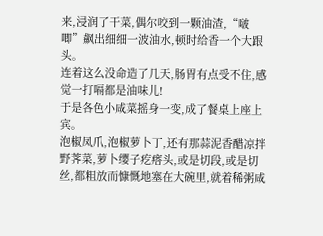来,浸润了干菜,偶尔咬到一颗油渣,“啵唧”飙出细细一波油水,顿时给香一个大跟头。
连着这么没命造了几天,肠胃有点受不住,感觉一打嗝都是油味儿!
于是各色小咸菜摇身一变,成了餐桌上座上宾。
泡椒凤爪,泡椒萝卜丁,还有那蒜泥香醋凉拌野荠菜,萝卜缨子疙瘩头,或是切段,或是切丝,都粗放而慷慨地塞在大碗里,就着稀粥咸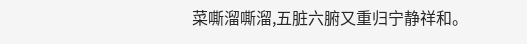菜嘶溜嘶溜,五脏六腑又重归宁静祥和。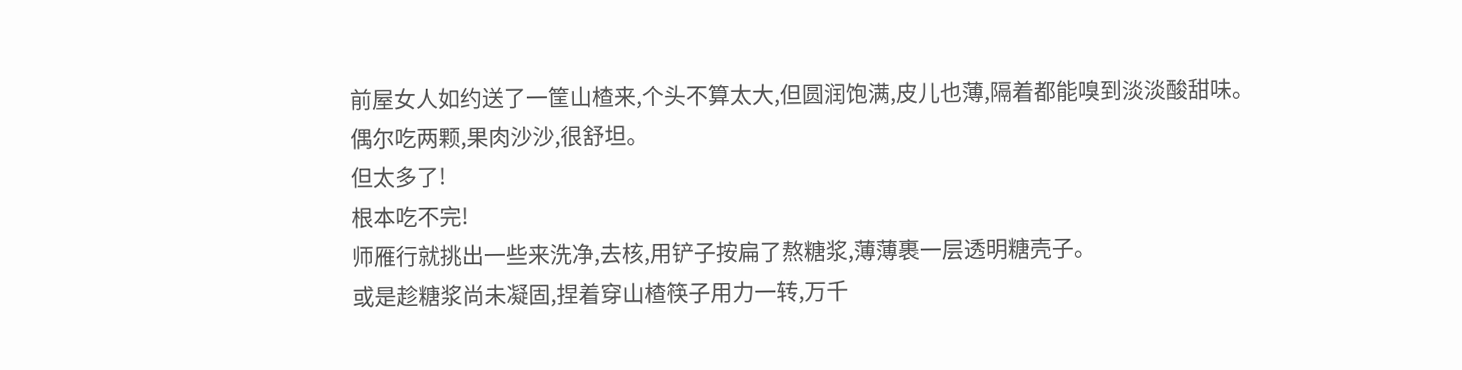前屋女人如约送了一筐山楂来,个头不算太大,但圆润饱满,皮儿也薄,隔着都能嗅到淡淡酸甜味。
偶尔吃两颗,果肉沙沙,很舒坦。
但太多了!
根本吃不完!
师雁行就挑出一些来洗净,去核,用铲子按扁了熬糖浆,薄薄裹一层透明糖壳子。
或是趁糖浆尚未凝固,捏着穿山楂筷子用力一转,万千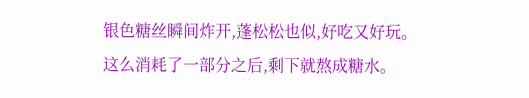银色糖丝瞬间炸开,蓬松松也似,好吃又好玩。
这么消耗了一部分之后,剩下就熬成糖水。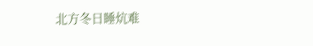北方冬日睡炕难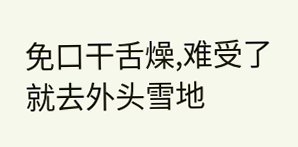免口干舌燥,难受了就去外头雪地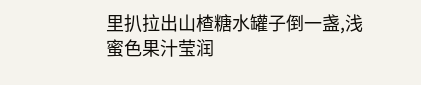里扒拉出山楂糖水罐子倒一盏,浅蜜色果汁莹润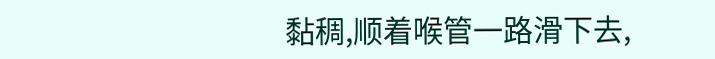黏稠,顺着喉管一路滑下去,